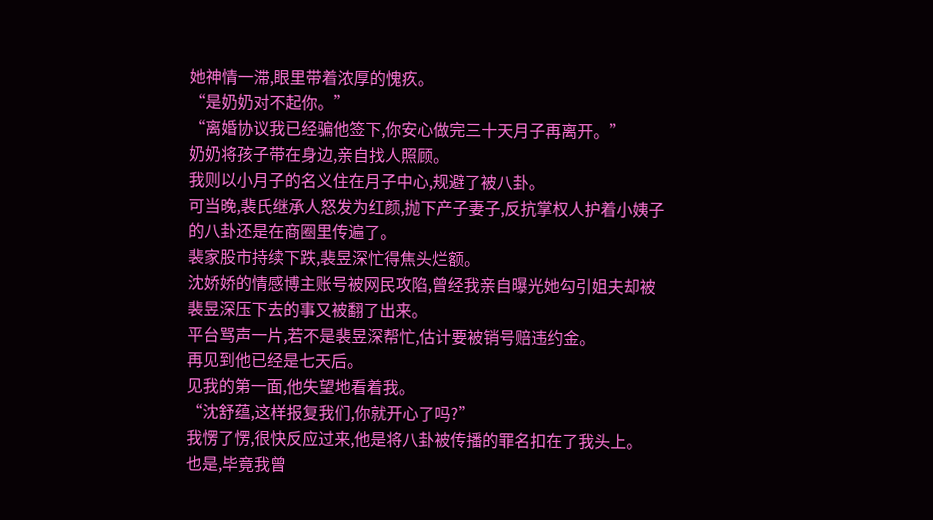她神情一滞,眼里带着浓厚的愧疚。
“是奶奶对不起你。”
“离婚协议我已经骗他签下,你安心做完三十天月子再离开。”
奶奶将孩子带在身边,亲自找人照顾。
我则以小月子的名义住在月子中心,规避了被八卦。
可当晚,裴氏继承人怒发为红颜,抛下产子妻子,反抗掌权人护着小姨子的八卦还是在商圈里传遍了。
裴家股市持续下跌,裴昱深忙得焦头烂额。
沈娇娇的情感博主账号被网民攻陷,曾经我亲自曝光她勾引姐夫却被裴昱深压下去的事又被翻了出来。
平台骂声一片,若不是裴昱深帮忙,估计要被销号赔违约金。
再见到他已经是七天后。
见我的第一面,他失望地看着我。
“沈舒蕴,这样报复我们,你就开心了吗?”
我愣了愣,很快反应过来,他是将八卦被传播的罪名扣在了我头上。
也是,毕竟我曾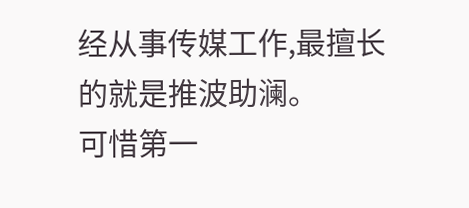经从事传媒工作,最擅长的就是推波助澜。
可惜第一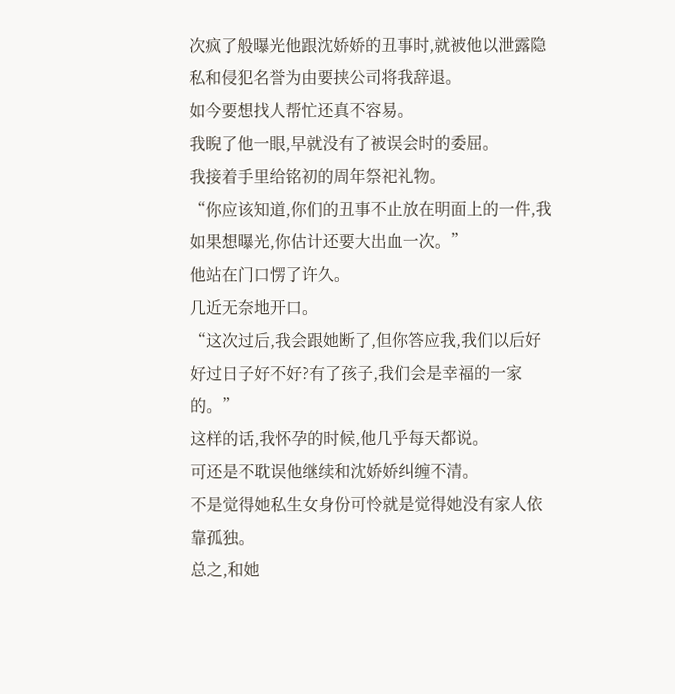次疯了般曝光他跟沈娇娇的丑事时,就被他以泄露隐私和侵犯名誉为由要挟公司将我辞退。
如今要想找人帮忙还真不容易。
我睨了他一眼,早就没有了被误会时的委屈。
我接着手里给铭初的周年祭祀礼物。
“你应该知道,你们的丑事不止放在明面上的一件,我如果想曝光,你估计还要大出血一次。”
他站在门口愣了许久。
几近无奈地开口。
“这次过后,我会跟她断了,但你答应我,我们以后好好过日子好不好?有了孩子,我们会是幸福的一家的。”
这样的话,我怀孕的时候,他几乎每天都说。
可还是不耽误他继续和沈娇娇纠缠不清。
不是觉得她私生女身份可怜就是觉得她没有家人依靠孤独。
总之,和她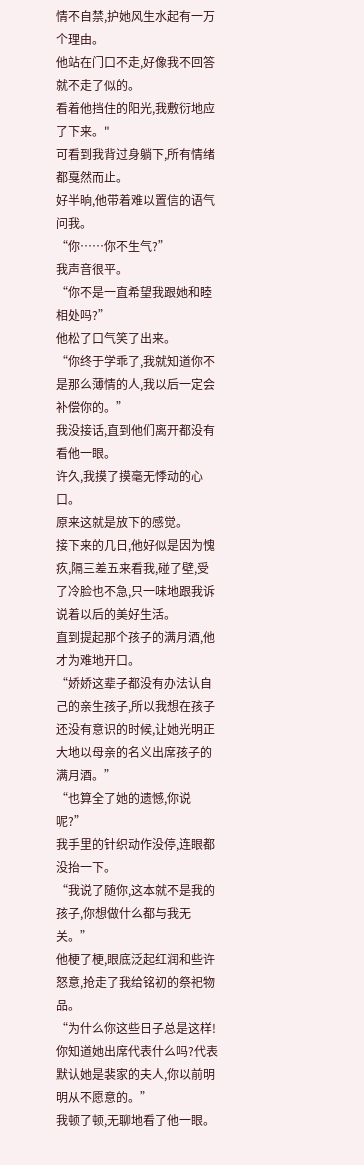情不自禁,护她风生水起有一万个理由。
他站在门口不走,好像我不回答就不走了似的。
看着他挡住的阳光,我敷衍地应了下来。"
可看到我背过身躺下,所有情绪都戛然而止。
好半晌,他带着难以置信的语气问我。
“你……你不生气?”
我声音很平。
“你不是一直希望我跟她和睦相处吗?”
他松了口气笑了出来。
“你终于学乖了,我就知道你不是那么薄情的人,我以后一定会补偿你的。”
我没接话,直到他们离开都没有看他一眼。
许久,我摸了摸毫无悸动的心口。
原来这就是放下的感觉。
接下来的几日,他好似是因为愧疚,隔三差五来看我,碰了壁,受了冷脸也不急,只一味地跟我诉说着以后的美好生活。
直到提起那个孩子的满月酒,他才为难地开口。
“娇娇这辈子都没有办法认自己的亲生孩子,所以我想在孩子还没有意识的时候,让她光明正大地以母亲的名义出席孩子的满月酒。”
“也算全了她的遗憾,你说呢?”
我手里的针织动作没停,连眼都没抬一下。
“我说了随你,这本就不是我的孩子,你想做什么都与我无关。”
他梗了梗,眼底泛起红润和些许怒意,抢走了我给铭初的祭祀物品。
“为什么你这些日子总是这样!你知道她出席代表什么吗?代表默认她是裴家的夫人,你以前明明从不愿意的。”
我顿了顿,无聊地看了他一眼。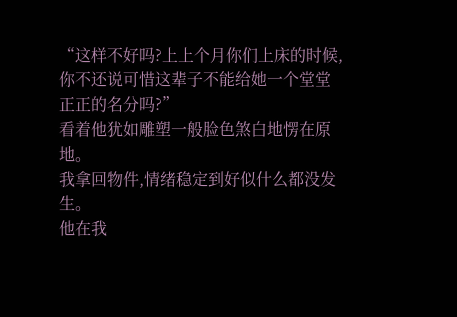“这样不好吗?上上个月你们上床的时候,你不还说可惜这辈子不能给她一个堂堂正正的名分吗?”
看着他犹如雕塑一般脸色煞白地愣在原地。
我拿回物件,情绪稳定到好似什么都没发生。
他在我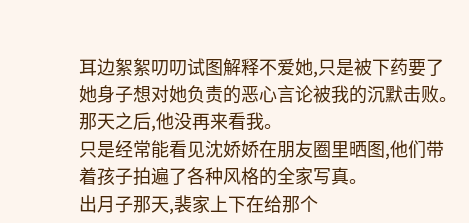耳边絮絮叨叨试图解释不爱她,只是被下药要了她身子想对她负责的恶心言论被我的沉默击败。
那天之后,他没再来看我。
只是经常能看见沈娇娇在朋友圈里晒图,他们带着孩子拍遍了各种风格的全家写真。
出月子那天,裴家上下在给那个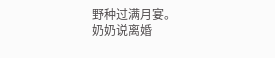野种过满月宴。
奶奶说离婚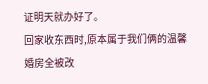证明天就办好了。
回家收东西时,原本属于我们俩的温馨婚房全被改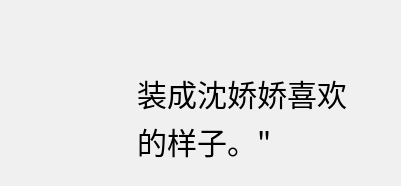装成沈娇娇喜欢的样子。"